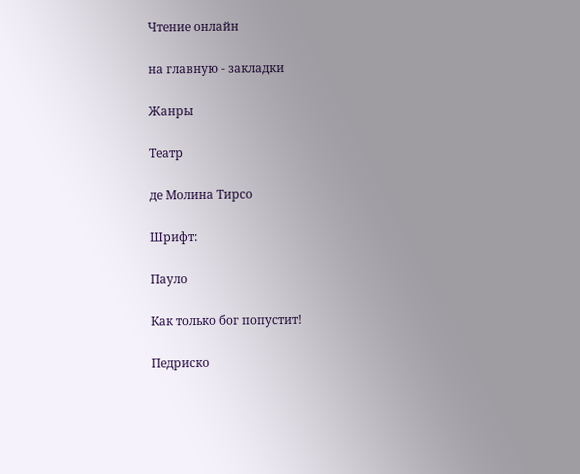Чтение онлайн

на главную - закладки

Жанры

Театр

де Молина Тирсо

Шрифт:

Пауло

Как только бог попустит!

Педриско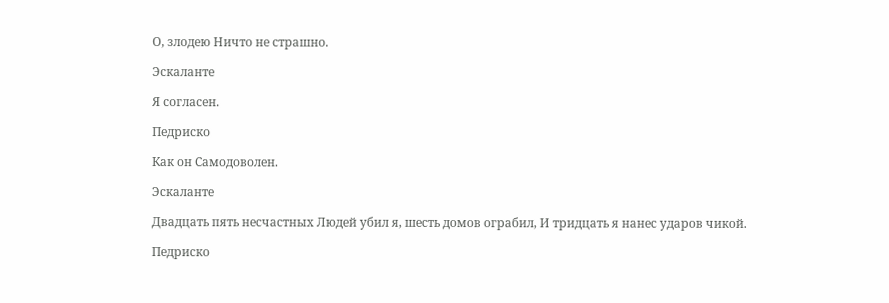О, злодею Ничто не страшно.

Эскаланте

Я согласен.

Педриско

Как он Самодоволен.

Эскаланте

Двадцать пять несчастных Людей убил я, шесть домов ограбил, И тридцать я нанес ударов чикой.

Педриско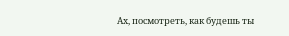Ах, посмотреть, как будешь ты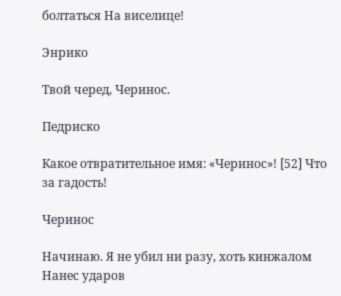болтаться На виселице!

Энрико

Твой черед, Черинос.

Педриско

Какое отвратительное имя: «Черинос»! [52] Что за гадость!

Черинос

Начинаю. Я не убил ни разу, хоть кинжалом Нанес ударов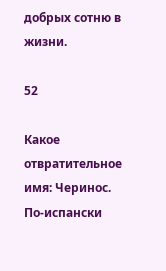добрых сотню в жизни.

52

Какое отвратительное имя: Черинос. По-испански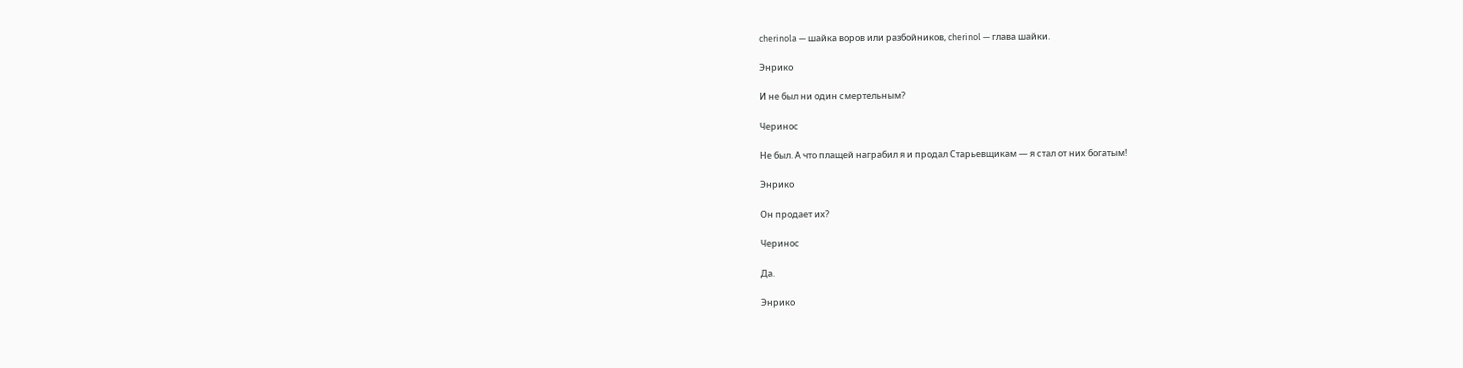cherinola — шайка воров или разбойников, cherinol — глава шайки.

Энрико

И не был ни один смертельным?

Черинос

Не был. А что плащей награбил я и продал Старьевщикам — я стал от них богатым!

Энрико

Он продает их?

Черинос

Да.

Энрико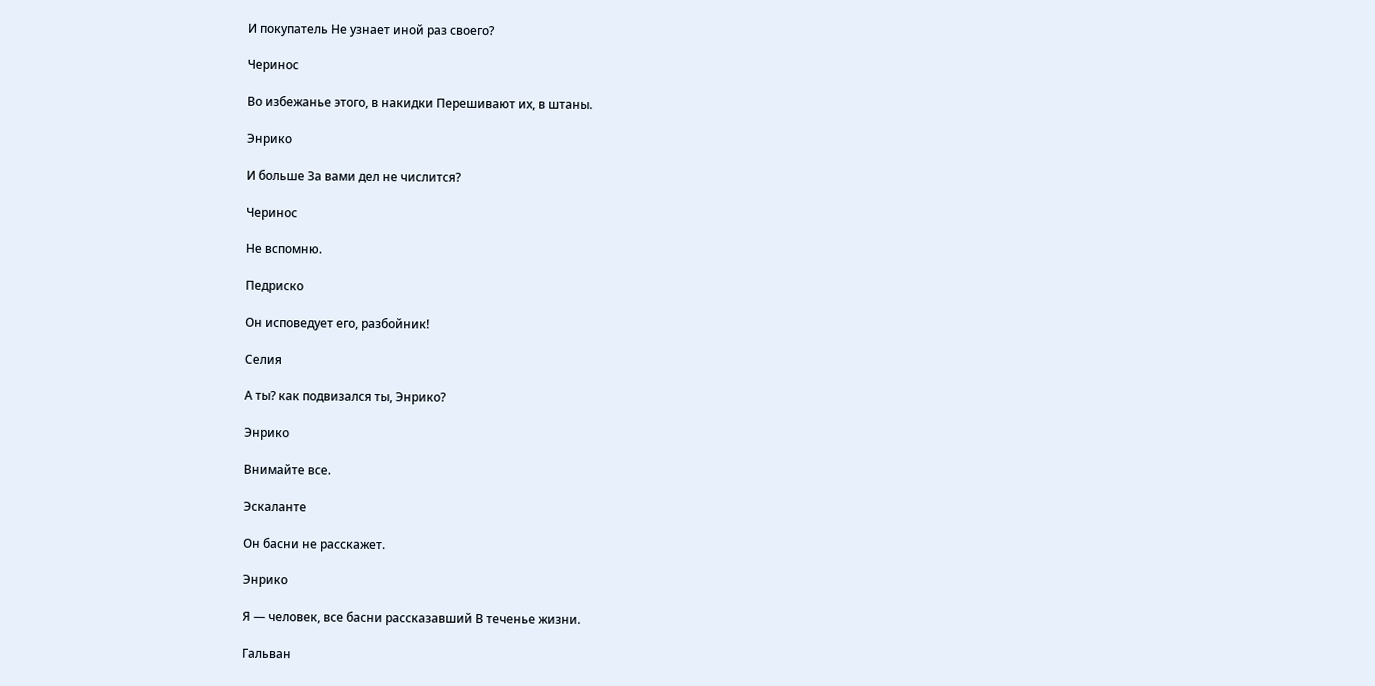И покупатель Не узнает иной раз своего?

Черинос

Во избежанье этого, в накидки Перешивают их, в штаны.

Энрико

И больше За вами дел не числится?

Черинос

Не вспомню.

Педриско

Он исповедует его, разбойник!

Селия

А ты? как подвизался ты, Энрико?

Энрико

Внимайте все.

Эскаланте

Он басни не расскажет.

Энрико

Я — человек, все басни рассказавший В теченье жизни.

Гальван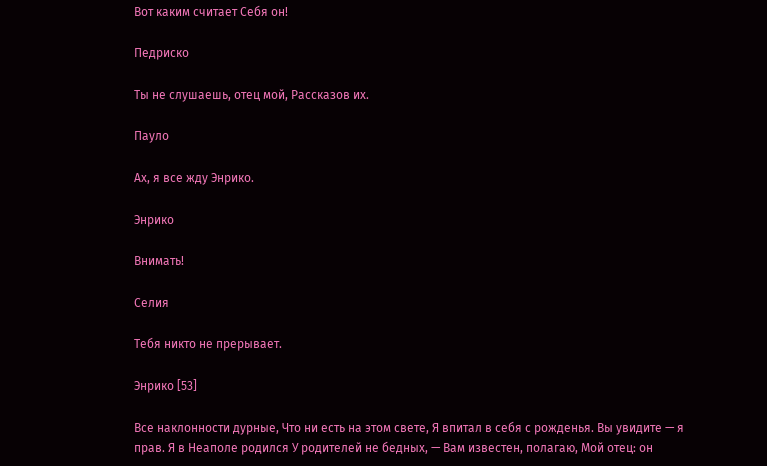Вот каким считает Себя он!

Педриско

Ты не слушаешь, отец мой, Рассказов их.

Пауло

Ах, я все жду Энрико.

Энрико

Внимать!

Селия

Тебя никто не прерывает.

Энрико [53]

Все наклонности дурные, Что ни есть на этом свете, Я впитал в себя с рожденья. Вы увидите — я прав. Я в Неаполе родился У родителей не бедных, — Вам известен, полагаю, Мой отец: он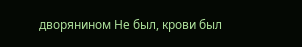дворянином Не был, крови был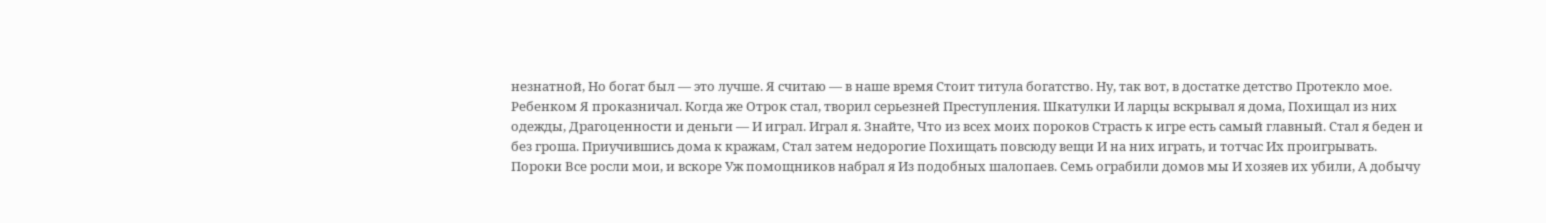незнатной, Но богат был — это лучше. Я считаю — в наше время Стоит титула богатство. Ну, так вот, в достатке детство Протекло мое. Ребенком Я проказничал. Когда же Отрок стал, творил серьезней Преступления. Шкатулки И ларцы вскрывал я дома, Похищал из них одежды, Драгоценности и деньги — И играл. Играл я. Знайте, Что из всех моих пороков Страсть к игре есть самый главный. Стал я беден и без гроша. Приучившись дома к кражам, Стал затем недорогие Похищать повсюду вещи И на них играть, и тотчас Их проигрывать. Пороки Все росли мои, и вскоре Уж помощников набрал я Из подобных шалопаев. Семь ограбили домов мы И хозяев их убили, А добычу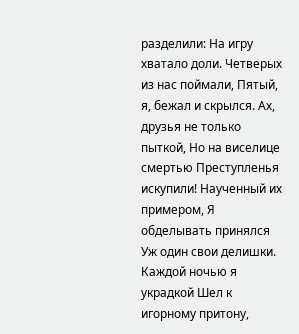разделили: На игру хватало доли. Четверых из нас поймали, Пятый, я, бежал и скрылся. Ах, друзья не только пыткой, Но на виселице смертью Преступленья искупили! Наученный их примером, Я обделывать принялся Уж один свои делишки. Каждой ночью я украдкой Шел к игорному притону,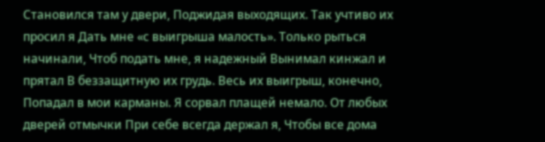Становился там у двери, Поджидая выходящих. Так учтиво их просил я Дать мне «с выигрыша малость». Только рыться начинали, Чтоб подать мне, я надежный Вынимал кинжал и прятал В беззащитную их грудь. Весь их выигрыш, конечно, Попадал в мои карманы. Я сорвал плащей немало. От любых дверей отмычки При себе всегда держал я, Чтобы все дома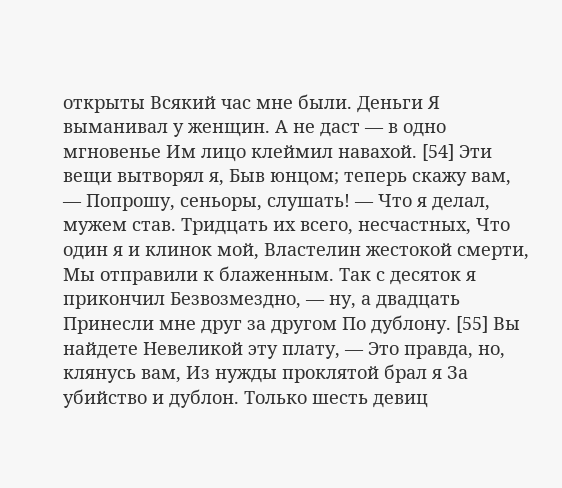открыты Всякий час мне были. Деньги Я выманивал у женщин. А не даст — в одно мгновенье Им лицо клеймил навахой. [54] Эти вещи вытворял я, Быв юнцом; теперь скажу вам, — Попрошу, сеньоры, слушать! — Что я делал, мужем став. Тридцать их всего, несчастных, Что один я и клинок мой, Властелин жестокой смерти, Мы отправили к блаженным. Так с десяток я прикончил Безвозмездно, — ну, а двадцать Принесли мне друг за другом По дублону. [55] Вы найдете Невеликой эту плату, — Это правда, но, клянусь вам, Из нужды проклятой брал я За убийство и дублон. Только шесть девиц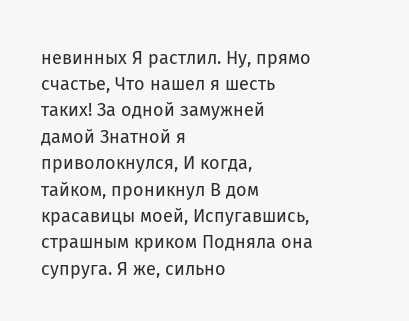невинных Я растлил. Ну, прямо счастье, Что нашел я шесть таких! За одной замужней дамой Знатной я приволокнулся, И когда, тайком, проникнул В дом красавицы моей, Испугавшись, страшным криком Подняла она супруга. Я же, сильно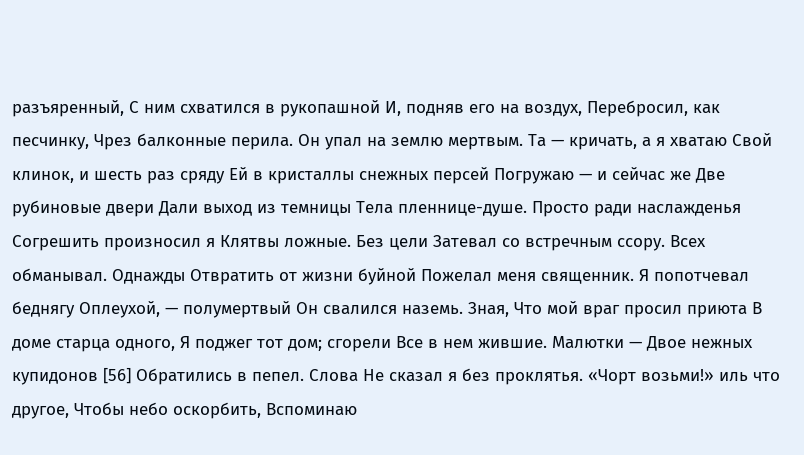разъяренный, С ним схватился в рукопашной И, подняв его на воздух, Перебросил, как песчинку, Чрез балконные перила. Он упал на землю мертвым. Та — кричать, а я хватаю Свой клинок, и шесть раз сряду Ей в кристаллы снежных персей Погружаю — и сейчас же Две рубиновые двери Дали выход из темницы Тела пленнице-душе. Просто ради наслажденья Согрешить произносил я Клятвы ложные. Без цели Затевал со встречным ссору. Всех обманывал. Однажды Отвратить от жизни буйной Пожелал меня священник. Я попотчевал беднягу Оплеухой, — полумертвый Он свалился наземь. Зная, Что мой враг просил приюта В доме старца одного, Я поджег тот дом; сгорели Все в нем жившие. Малютки — Двое нежных купидонов [56] Обратились в пепел. Слова Не сказал я без проклятья. «Чорт возьми!» иль что другое, Чтобы небо оскорбить, Вспоминаю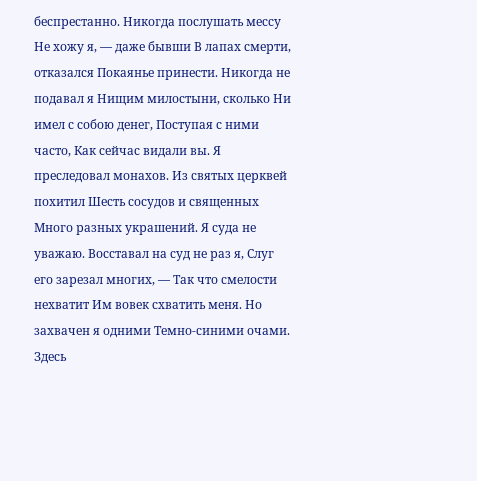беспрестанно. Никогда послушать мессу Не хожу я, — даже бывши В лапах смерти, отказался Покаянье принести. Никогда не подавал я Нищим милостыни, сколько Ни имел с собою денег, Поступая с ними часто, Как сейчас видали вы. Я преследовал монахов. Из святых церквей похитил Шесть сосудов и священных Много разных украшений. Я суда не уважаю. Восставал на суд не раз я, Слуг его зарезал многих, — Так что смелости нехватит Им вовек схватить меня. Но захвачен я одними Темно-синими очами. Здесь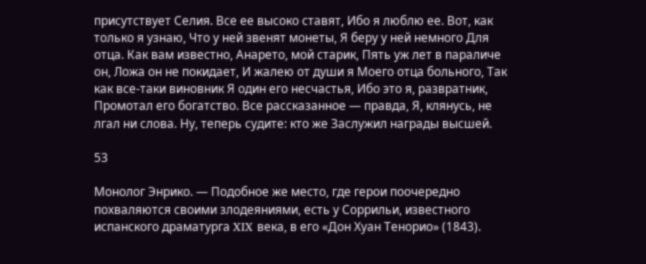присутствует Селия. Все ее высоко ставят, Ибо я люблю ее. Вот, как только я узнаю, Что у ней звенят монеты, Я беру у ней немного Для отца. Как вам известно, Анарето, мой старик, Пять уж лет в параличе он, Ложа он не покидает, И жалею от души я Моего отца больного, Так как все-таки виновник Я один его несчастья, Ибо это я, развратник, Промотал его богатство. Все рассказанное — правда, Я, клянусь, не лгал ни слова. Ну, теперь судите: кто же Заслужил награды высшей.

53

Монолог Энрико. — Подобное же место, где герои поочередно похваляются своими злодеяниями, есть у Соррильи, известного испанского драматурга XIX века, в его «Дон Хуан Тенорио» (1843).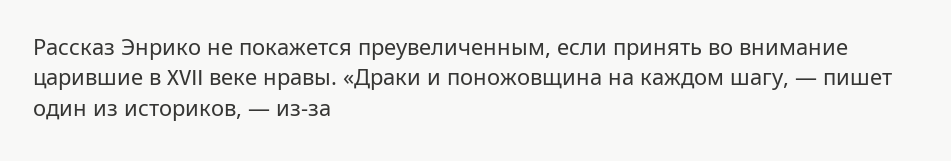Рассказ Энрико не покажется преувеличенным, если принять во внимание царившие в XVII веке нравы. «Драки и поножовщина на каждом шагу, — пишет один из историков, — из-за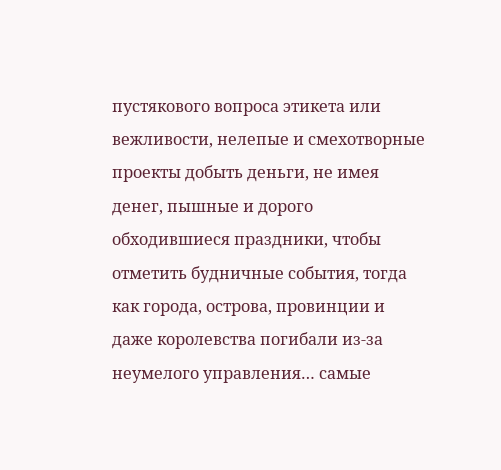пустякового вопроса этикета или вежливости, нелепые и смехотворные проекты добыть деньги, не имея денег, пышные и дорого обходившиеся праздники, чтобы отметить будничные события, тогда как города, острова, провинции и даже королевства погибали из-за неумелого управления… самые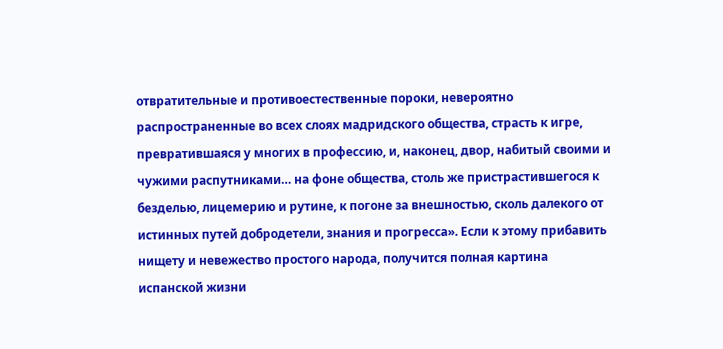отвратительные и противоестественные пороки, невероятно распространенные во всех слоях мадридского общества, страсть к игре, превратившаяся у многих в профессию, и, наконец, двор, набитый своими и чужими распутниками… на фоне общества, столь же пристрастившегося к безделью, лицемерию и рутине, к погоне за внешностью, сколь далекого от истинных путей добродетели, знания и прогресса». Если к этому прибавить нищету и невежество простого народа, получится полная картина испанской жизни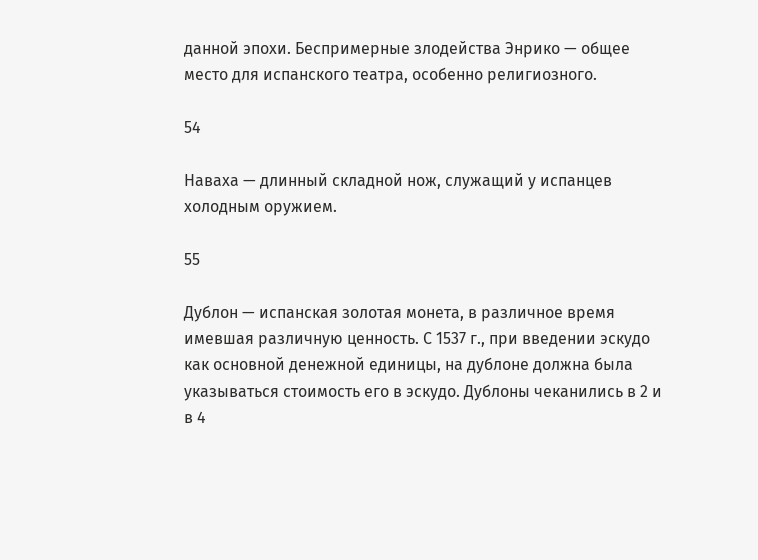данной эпохи. Беспримерные злодейства Энрико — общее место для испанского театра, особенно религиозного.

54

Наваха — длинный складной нож, служащий у испанцев холодным оружием.

55

Дублон — испанская золотая монета, в различное время имевшая различную ценность. С 1537 г., при введении эскудо как основной денежной единицы, на дублоне должна была указываться стоимость его в эскудо. Дублоны чеканились в 2 и в 4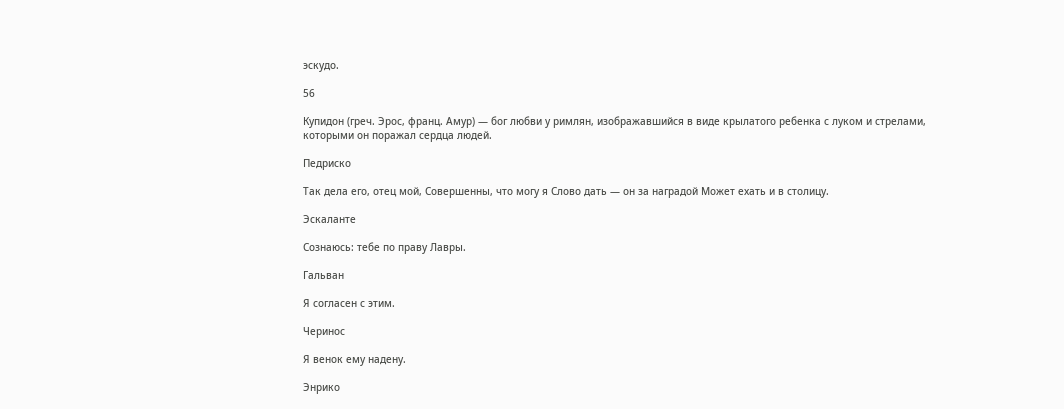эскудо.

56

Купидон (греч. Эрос, франц. Амур) — бог любви у римлян, изображавшийся в виде крылатого ребенка с луком и стрелами, которыми он поражал сердца людей.

Педриско

Так дела его, отец мой, Совершенны, что могу я Слово дать — он за наградой Может ехать и в столицу.

Эскаланте

Сознаюсь: тебе по праву Лавры.

Гальван

Я согласен с этим.

Черинос

Я венок ему надену.

Энрико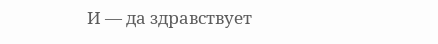И — да здравствует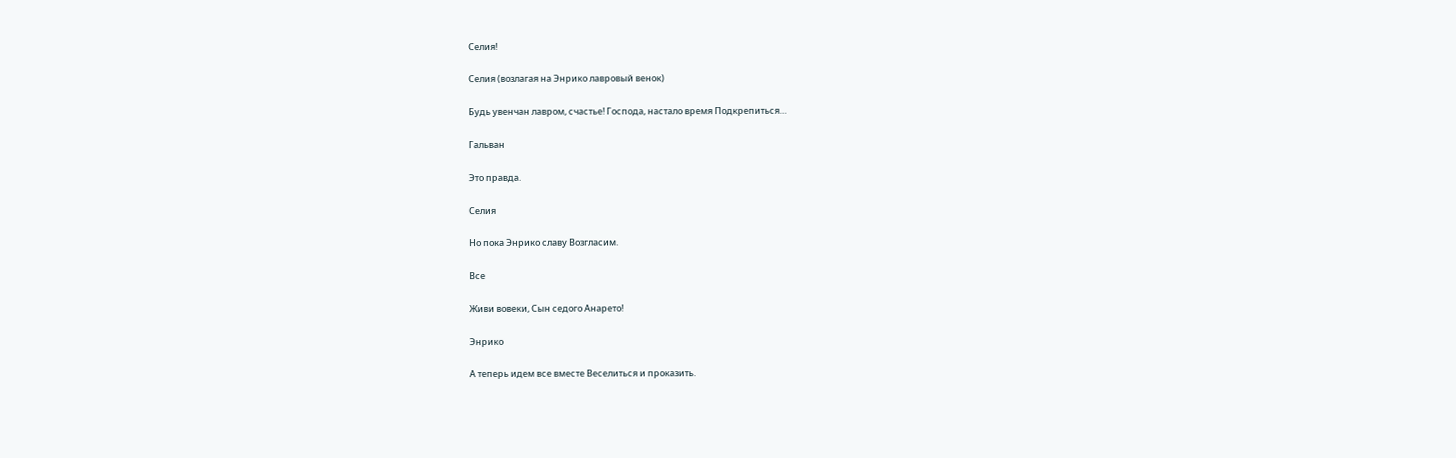Селия!

Селия (возлагая на Энрико лавровый венок)

Будь увенчан лавром, счастье! Господа, настало время Подкрепиться…

Гальван

Это правда.

Селия

Но пока Энрико славу Возгласим.

Все

Живи вовеки, Сын седого Анарето!

Энрико

А теперь идем все вместе Веселиться и проказить.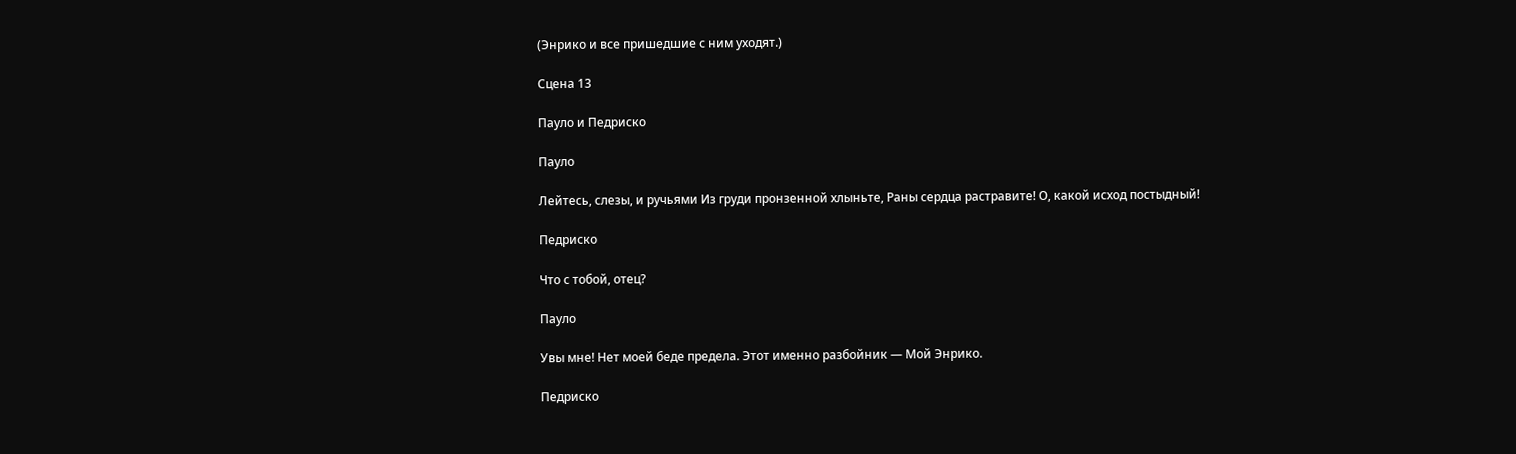(Энрико и все пришедшие с ним уходят.)

Сцена 13

Пауло и Педриско

Пауло

Лейтесь, слезы, и ручьями Из груди пронзенной хлыньте, Раны сердца растравите! О, какой исход постыдный!

Педриско

Что с тобой, отец?

Пауло

Увы мне! Нет моей беде предела. Этот именно разбойник — Мой Энрико.

Педриско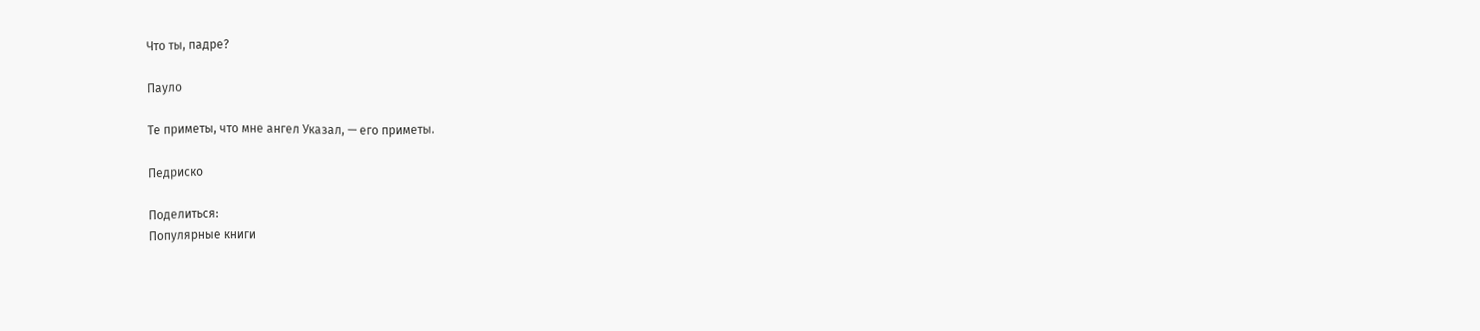Что ты, падре?

Пауло

Те приметы, что мне ангел Указал, — его приметы.

Педриско

Поделиться:
Популярные книги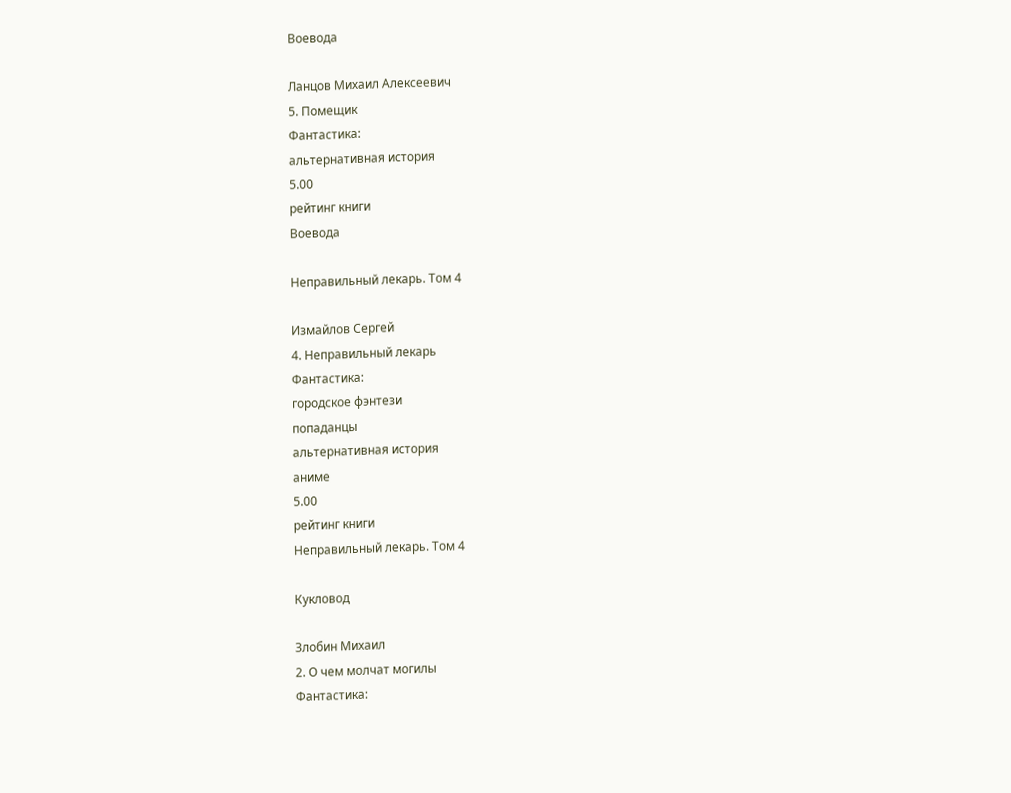Воевода

Ланцов Михаил Алексеевич
5. Помещик
Фантастика:
альтернативная история
5.00
рейтинг книги
Воевода

Неправильный лекарь. Том 4

Измайлов Сергей
4. Неправильный лекарь
Фантастика:
городское фэнтези
попаданцы
альтернативная история
аниме
5.00
рейтинг книги
Неправильный лекарь. Том 4

Кукловод

Злобин Михаил
2. О чем молчат могилы
Фантастика: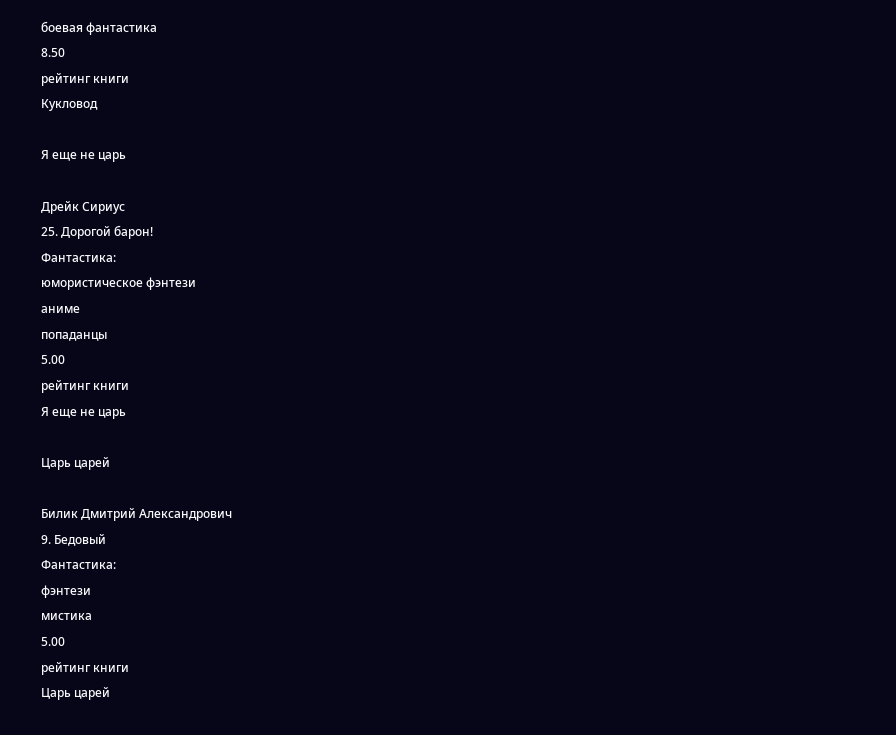боевая фантастика
8.50
рейтинг книги
Кукловод

Я еще не царь

Дрейк Сириус
25. Дорогой барон!
Фантастика:
юмористическое фэнтези
аниме
попаданцы
5.00
рейтинг книги
Я еще не царь

Царь царей

Билик Дмитрий Александрович
9. Бедовый
Фантастика:
фэнтези
мистика
5.00
рейтинг книги
Царь царей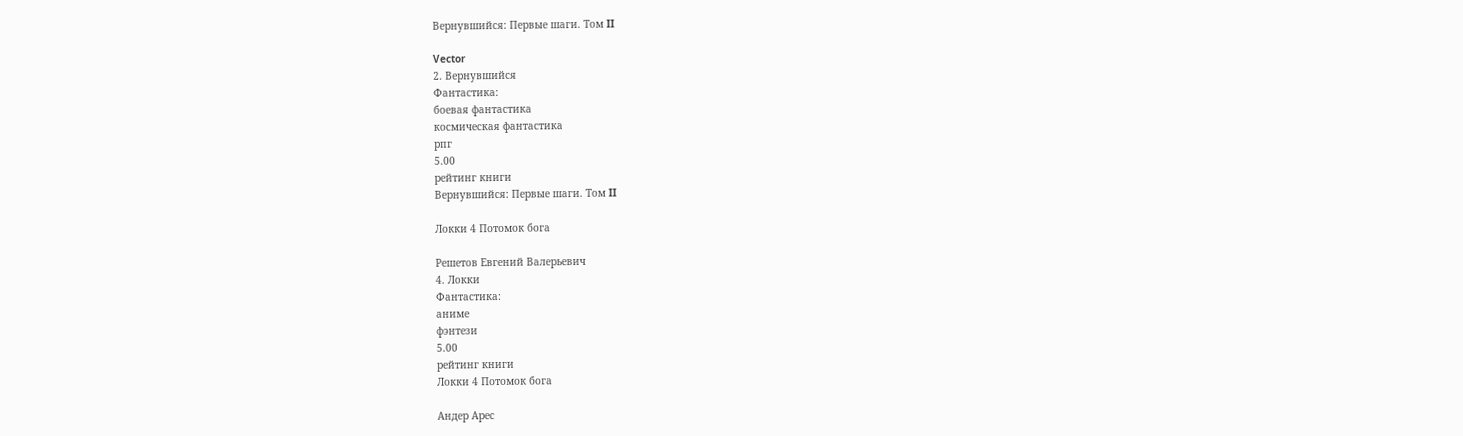Вернувшийся: Первые шаги. Том II

Vector
2. Вернувшийся
Фантастика:
боевая фантастика
космическая фантастика
рпг
5.00
рейтинг книги
Вернувшийся: Первые шаги. Том II

Локки 4 Потомок бога

Решетов Евгений Валерьевич
4. Локки
Фантастика:
аниме
фэнтези
5.00
рейтинг книги
Локки 4 Потомок бога

Андер Арес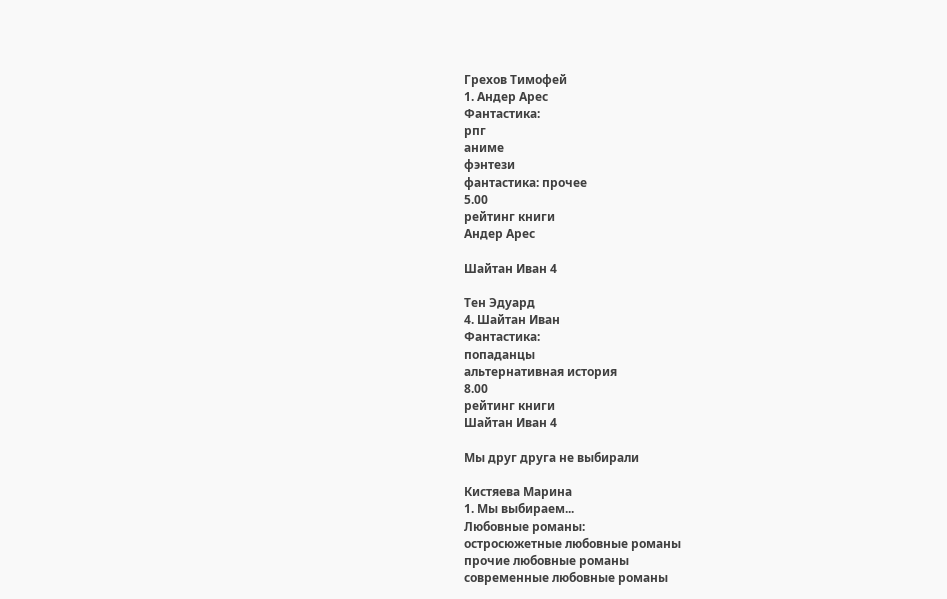Грехов Тимофей
1. Андер Арес
Фантастика:
рпг
аниме
фэнтези
фантастика: прочее
5.00
рейтинг книги
Андер Арес

Шайтан Иван 4

Тен Эдуард
4. Шайтан Иван
Фантастика:
попаданцы
альтернативная история
8.00
рейтинг книги
Шайтан Иван 4

Мы друг друга не выбирали

Кистяева Марина
1. Мы выбираем...
Любовные романы:
остросюжетные любовные романы
прочие любовные романы
современные любовные романы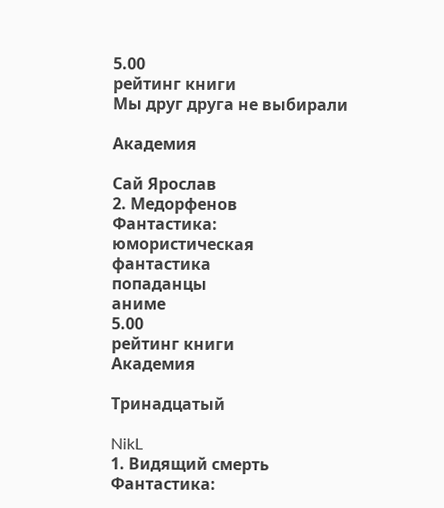5.00
рейтинг книги
Мы друг друга не выбирали

Академия

Сай Ярослав
2. Медорфенов
Фантастика:
юмористическая фантастика
попаданцы
аниме
5.00
рейтинг книги
Академия

Тринадцатый

NikL
1. Видящий смерть
Фантастика: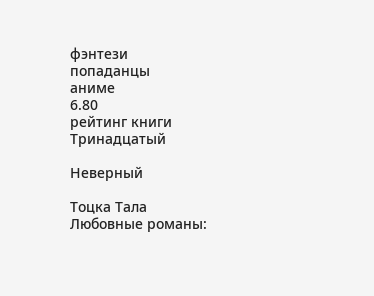фэнтези
попаданцы
аниме
6.80
рейтинг книги
Тринадцатый

Неверный

Тоцка Тала
Любовные романы: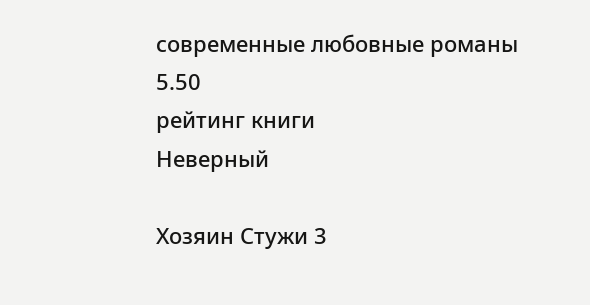современные любовные романы
5.50
рейтинг книги
Неверный

Хозяин Стужи 3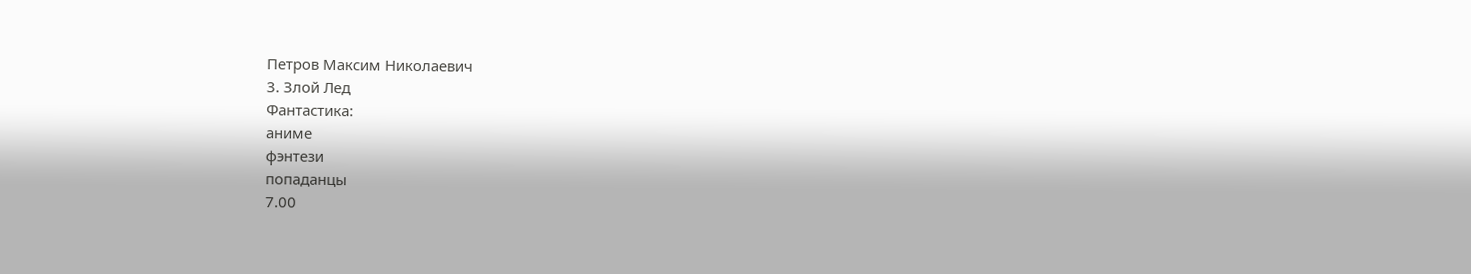Петров Максим Николаевич
3. Злой Лед
Фантастика:
аниме
фэнтези
попаданцы
7.00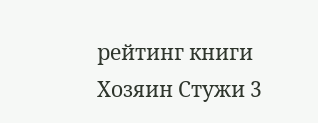рейтинг книги
Хозяин Стужи 3